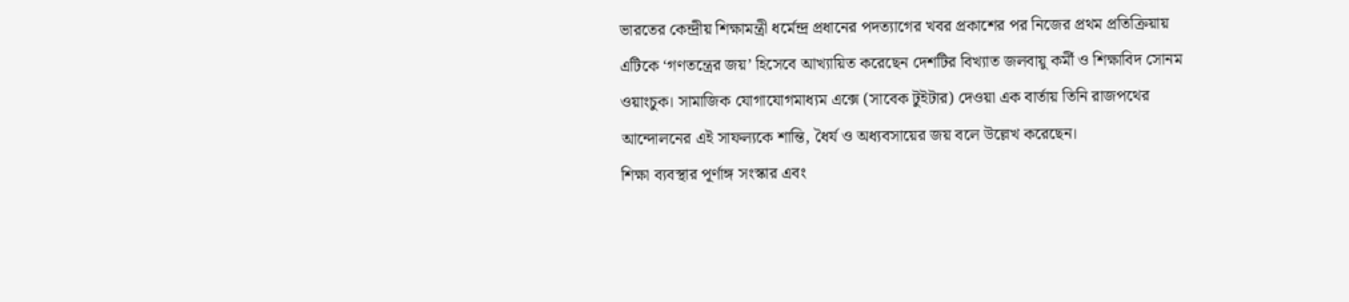ভারতের কেন্দ্রীয় শিক্ষামন্ত্রী ধর্মেন্দ্র প্রধানের পদত্যাগের খবর প্রকাশের পর নিজের প্রথম প্রতিক্রিয়ায় এটিকে ‘গণতন্ত্রের জয়’ হিসেবে আখ্যায়িত করেছেন দেশটির বিখ্যাত জলবায়ু কর্মী ও শিক্ষাবিদ সোনম ওয়াংচুক। সামাজিক যোগাযোগমাধ্যম এক্সে (সাবেক টুইটার) দেওয়া এক বার্তায় তিনি রাজপথের আন্দোলনের এই সাফল্যকে শান্তি, ধৈর্য ও অধ্যবসায়ের জয় বলে উল্লেখ করেছেন।
শিক্ষা ব্যবস্থার পূর্ণাঙ্গ সংস্কার এবং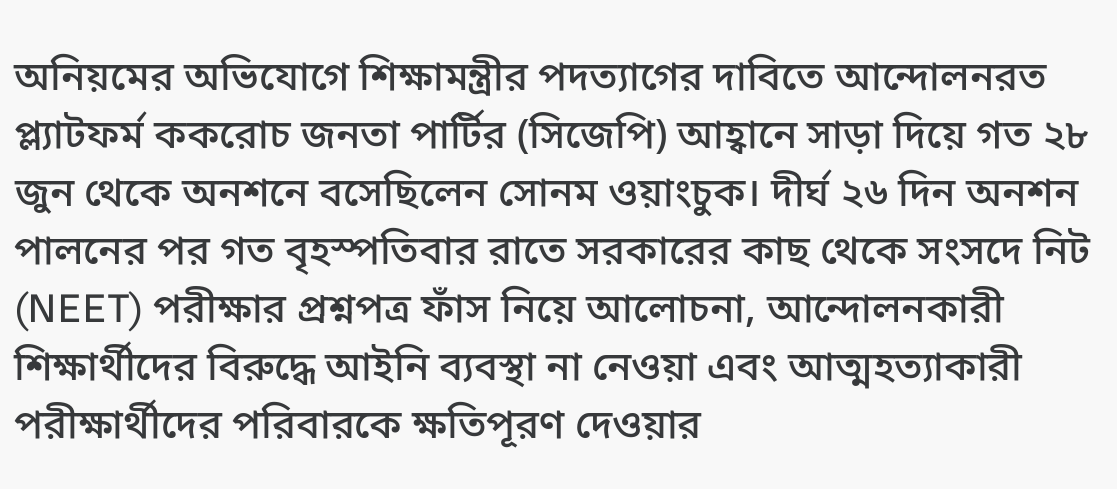অনিয়মের অভিযোগে শিক্ষামন্ত্রীর পদত্যাগের দাবিতে আন্দোলনরত প্ল্যাটফর্ম ককরোচ জনতা পার্টির (সিজেপি) আহ্বানে সাড়া দিয়ে গত ২৮ জুন থেকে অনশনে বসেছিলেন সোনম ওয়াংচুক। দীর্ঘ ২৬ দিন অনশন পালনের পর গত বৃহস্পতিবার রাতে সরকারের কাছ থেকে সংসদে নিট (NEET) পরীক্ষার প্রশ্নপত্র ফাঁস নিয়ে আলোচনা, আন্দোলনকারী শিক্ষার্থীদের বিরুদ্ধে আইনি ব্যবস্থা না নেওয়া এবং আত্মহত্যাকারী পরীক্ষার্থীদের পরিবারকে ক্ষতিপূরণ দেওয়ার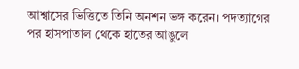আশ্বাসের ভিত্তিতে তিনি অনশন ভঙ্গ করেন। পদত্যাগের পর হাসপাতাল থেকে হাতের আঙুলে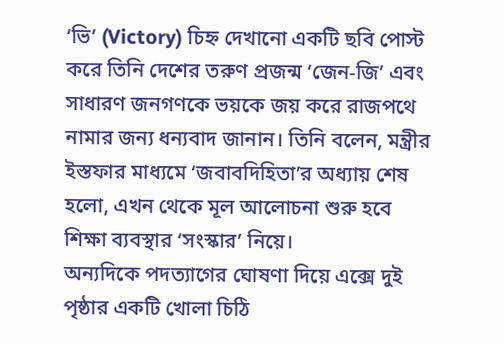‘ভি’ (Victory) চিহ্ন দেখানো একটি ছবি পোস্ট করে তিনি দেশের তরুণ প্রজন্ম ‘জেন-জি’ এবং সাধারণ জনগণকে ভয়কে জয় করে রাজপথে নামার জন্য ধন্যবাদ জানান। তিনি বলেন, মন্ত্রীর ইস্তফার মাধ্যমে ‘জবাবদিহিতা’র অধ্যায় শেষ হলো, এখন থেকে মূল আলোচনা শুরু হবে শিক্ষা ব্যবস্থার ‘সংস্কার’ নিয়ে।
অন্যদিকে পদত্যাগের ঘোষণা দিয়ে এক্সে দুই পৃষ্ঠার একটি খোলা চিঠি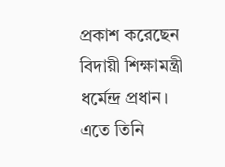প্রকাশ করেছেন বিদায়ী শিক্ষামন্ত্রী ধর্মেন্দ্র প্রধান। এতে তিনি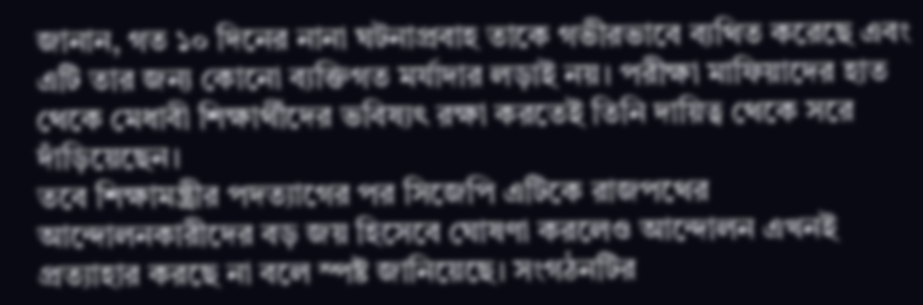জানান, গত ১০ দিনের নানা ঘটনাপ্রবাহ তাকে গভীরভাবে ব্যথিত করেছে এবং এটি তার জন্য কোনো ব্যক্তিগত মর্যাদার লড়াই নয়। পরীক্ষা মাফিয়াদের হাত থেকে মেধাবী শিক্ষার্থীদের ভবিষ্যৎ রক্ষা করতেই তিনি দায়িত্ব থেকে সরে দাঁড়িয়েছেন।
তবে শিক্ষামন্ত্রীর পদত্যাগের পর সিজেপি এটিকে রাজপথের আন্দোলনকারীদের বড় জয় হিসেবে ঘোষণা করলেও আন্দোলন এখনই প্রত্যাহার করছে না বলে স্পষ্ট জানিয়েছে। সংগঠনটির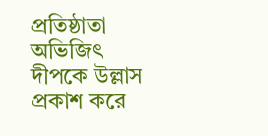প্রতিষ্ঠাতা অভিজিৎ দীপকে উল্লাস প্রকাশ করে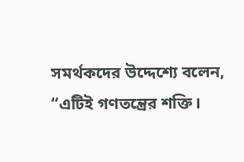সমর্থকদের উদ্দেশ্যে বলেন, “এটিই গণতন্ত্রের শক্তি।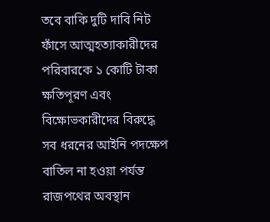তবে বাকি দুটি দাবি নিট ফাঁসে আত্মহত্যাকারীদের পরিবারকে ১ কোটি টাকা ক্ষতিপূরণ এবং বিক্ষোভকারীদের বিরুদ্ধে সব ধরনের আইনি পদক্ষেপ বাতিল না হওয়া পর্যন্ত রাজপথের অবস্থান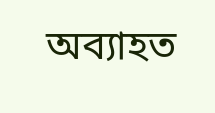অব্যাহত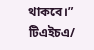থাকবে।”
টিএইচএ/